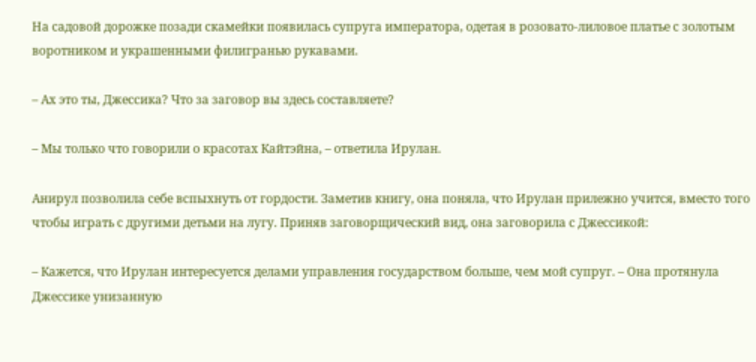На садовой дорожке позади скамейки появилась супруга императора, одетая в розовато-лиловое платье с золотым воротником и украшенными филигранью рукавами.

– Ах это ты, Джессика? Что за заговор вы здесь составляете?

– Мы только что говорили о красотах Кайтэйна, – ответила Ирулан.

Анирул позволила себе вспыхнуть от гордости. Заметив книгу, она поняла, что Ирулан прилежно учится, вместо того чтобы играть с другими детьми на лугу. Приняв заговорщический вид, она заговорила с Джессикой:

– Кажется, что Ирулан интересуется делами управления государством больше, чем мой супруг. – Она протянула Джессике унизанную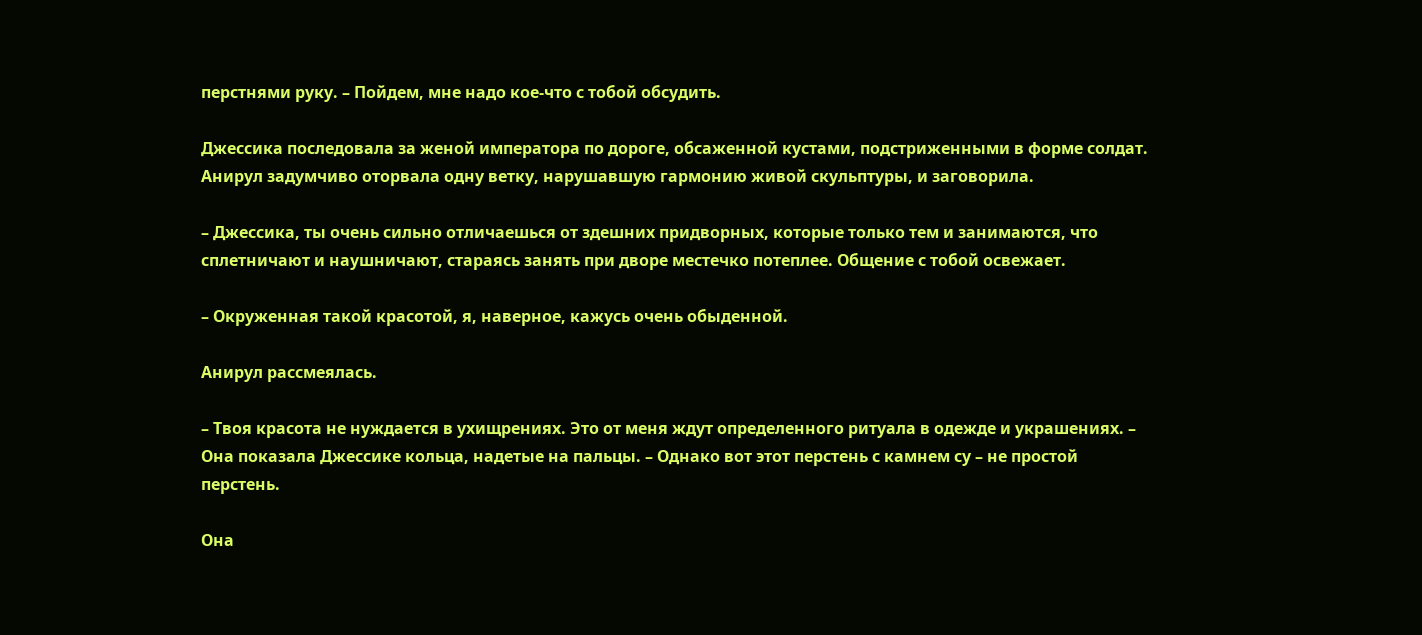перстнями руку. – Пойдем, мне надо кое-что с тобой обсудить.

Джессика последовала за женой императора по дороге, обсаженной кустами, подстриженными в форме солдат. Анирул задумчиво оторвала одну ветку, нарушавшую гармонию живой скульптуры, и заговорила.

– Джессика, ты очень сильно отличаешься от здешних придворных, которые только тем и занимаются, что сплетничают и наушничают, стараясь занять при дворе местечко потеплее. Общение с тобой освежает.

– Окруженная такой красотой, я, наверное, кажусь очень обыденной.

Анирул рассмеялась.

– Твоя красота не нуждается в ухищрениях. Это от меня ждут определенного ритуала в одежде и украшениях. – Она показала Джессике кольца, надетые на пальцы. – Однако вот этот перстень с камнем су – не простой перстень.

Она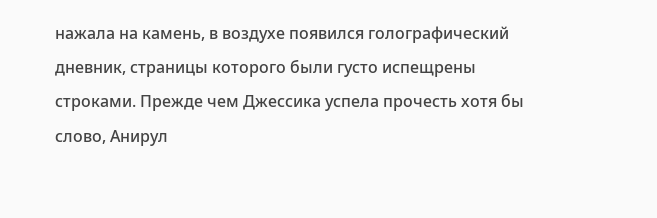нажала на камень, в воздухе появился голографический дневник, страницы которого были густо испещрены строками. Прежде чем Джессика успела прочесть хотя бы слово, Анирул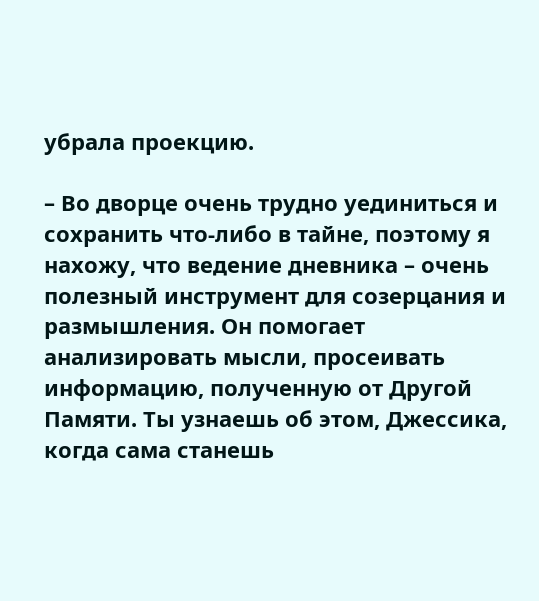убрала проекцию.

– Во дворце очень трудно уединиться и сохранить что-либо в тайне, поэтому я нахожу, что ведение дневника – очень полезный инструмент для созерцания и размышления. Он помогает анализировать мысли, просеивать информацию, полученную от Другой Памяти. Ты узнаешь об этом, Джессика, когда сама станешь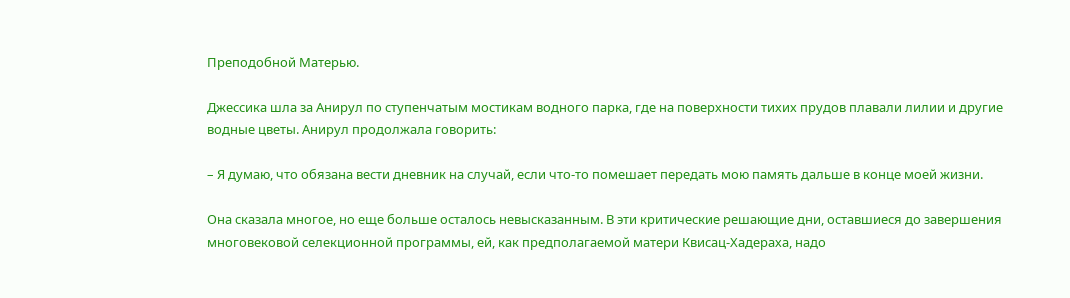Преподобной Матерью.

Джессика шла за Анирул по ступенчатым мостикам водного парка, где на поверхности тихих прудов плавали лилии и другие водные цветы. Анирул продолжала говорить:

– Я думаю, что обязана вести дневник на случай, если что-то помешает передать мою память дальше в конце моей жизни.

Она сказала многое, но еще больше осталось невысказанным. В эти критические решающие дни, оставшиеся до завершения многовековой селекционной программы, ей, как предполагаемой матери Квисац-Хадераха, надо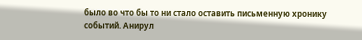было во что бы то ни стало оставить письменную хронику событий. Анирул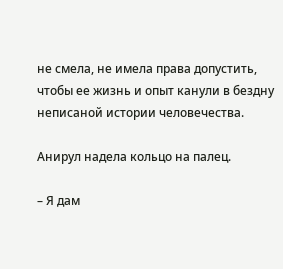не смела, не имела права допустить, чтобы ее жизнь и опыт канули в бездну неписаной истории человечества.

Анирул надела кольцо на палец.

– Я дам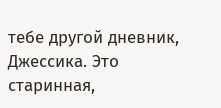тебе другой дневник, Джессика. Это старинная,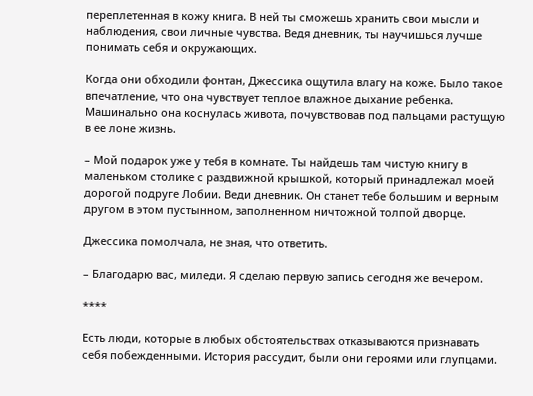переплетенная в кожу книга. В ней ты сможешь хранить свои мысли и наблюдения, свои личные чувства. Ведя дневник, ты научишься лучше понимать себя и окружающих.

Когда они обходили фонтан, Джессика ощутила влагу на коже. Было такое впечатление, что она чувствует теплое влажное дыхание ребенка. Машинально она коснулась живота, почувствовав под пальцами растущую в ее лоне жизнь.

– Мой подарок уже у тебя в комнате. Ты найдешь там чистую книгу в маленьком столике с раздвижной крышкой, который принадлежал моей дорогой подруге Лобии. Веди дневник. Он станет тебе большим и верным другом в этом пустынном, заполненном ничтожной толпой дворце.

Джессика помолчала, не зная, что ответить.

– Благодарю вас, миледи. Я сделаю первую запись сегодня же вечером.

****

Есть люди, которые в любых обстоятельствах отказываются признавать себя побежденными. История рассудит, были они героями или глупцами.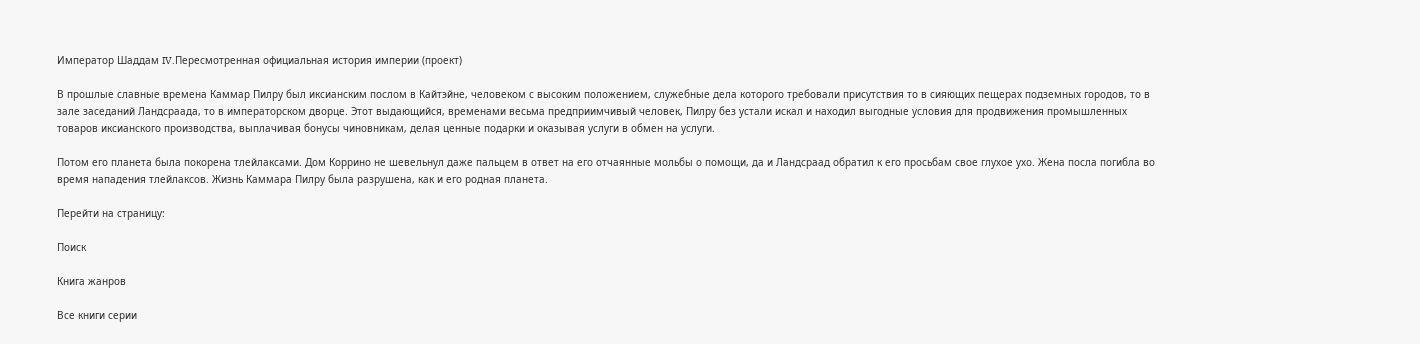Император Шаддам IV.Пересмотренная официальная история империи (проект)

В прошлые славные времена Каммар Пилру был иксианским послом в Кайтэйне, человеком с высоким положением, служебные дела которого требовали присутствия то в сияющих пещерах подземных городов, то в зале заседаний Ландсраада, то в императорском дворце. Этот выдающийся, временами весьма предприимчивый человек, Пилру без устали искал и находил выгодные условия для продвижения промышленных товаров иксианского производства, выплачивая бонусы чиновникам, делая ценные подарки и оказывая услуги в обмен на услуги.

Потом его планета была покорена тлейлаксами. Дом Коррино не шевельнул даже пальцем в ответ на его отчаянные мольбы о помощи, да и Ландсраад обратил к его просьбам свое глухое ухо. Жена посла погибла во время нападения тлейлаксов. Жизнь Каммара Пилру была разрушена, как и его родная планета.

Перейти на страницу:

Поиск

Книга жанров

Все книги серии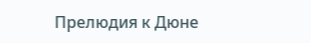Прелюдия к Дюне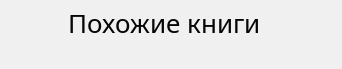Похожие книги